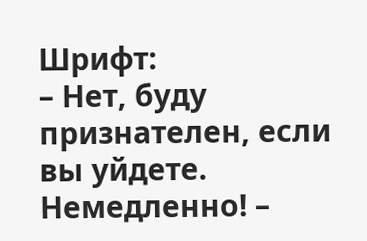Шрифт:
– Нет, буду признателен, если вы уйдете. Немедленно! –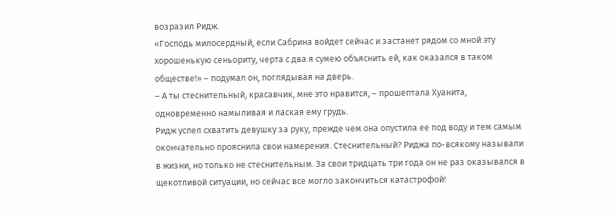возразил Ридж.
«Господь милосердный, если Сабрина войдет сейчас и застанет рядом со мной эту хорошенькую сеньориту, черта с два я сумею объяснить ей, как оказался в таком обществе!» – подумал он, поглядывая на дверь.
– А ты стеснительный, красавчик, мне это нравится, – прошептала Хуанита, одновременно намыливая и лаская ему грудь.
Ридж успел схватить девушку за руку, прежде чем она опустила ее под воду и тем самым окончательно прояснила свои намерения. Стеснительный? Риджа по-всякому называли в жизни, но только не стеснительным. За свои тридцать три года он не раз оказывался в щекотливой ситуации, но сейчас все могло закончиться катастрофой!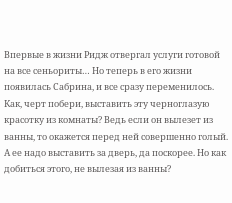Впервые в жизни Ридж отвергал услуги готовой на все сеньориты… Но теперь в его жизни появилась Сабрина, и все сразу переменилось.
Как, черт побери, выставить эту черноглазую красотку из комнаты? Ведь если он вылезет из ванны, то окажется перед ней совершенно голый. А ее надо выставить за дверь, да поскорее. Но как добиться этого, не вылезая из ванны?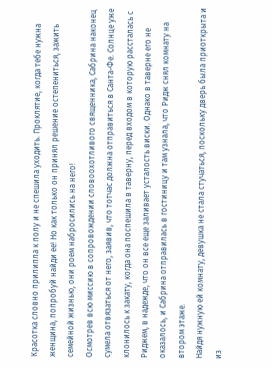Красотка словно прилипла к полу и не спешила уходить. Проклятие, когда тебе нужна женщина, попробуй найди ее! Но как только он принял решение остепениться, зажить семейной жизнью, они роем набросились на него!
Осмотрев всю миссию в сопровождении словоохотливого священника, Сабрина наконец сумела отвязаться от него, заявив, что тотчас должна отправиться в Санта-Фе. Солнце уже клонилось к закату, когда она поспешила в таверну, перед входом в которую рассталась с Риджем, в надежде, что он все еще заливает усталость виски. Однако в таверне его не оказалось, и Сабрина отправилась в гостиницу и там узнала, что Ридж снял комнату на втором этаже.
Найдя нужную ей комнату, девушка не стала стучаться, поскольку дверь была приоткрыта и из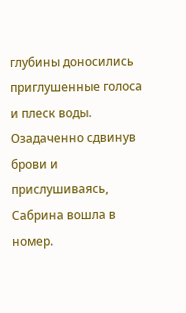глубины доносились приглушенные голоса и плеск воды. Озадаченно сдвинув брови и прислушиваясь, Сабрина вошла в номер.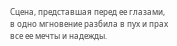Сцена, представшая перед ее глазами, в одно мгновение разбила в пух и прах все ее мечты и надежды.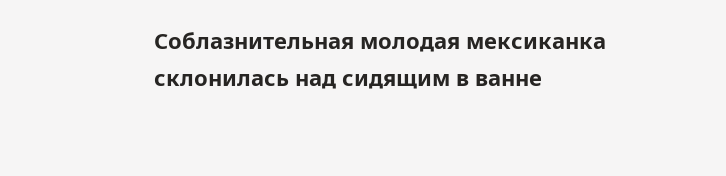Соблазнительная молодая мексиканка склонилась над сидящим в ванне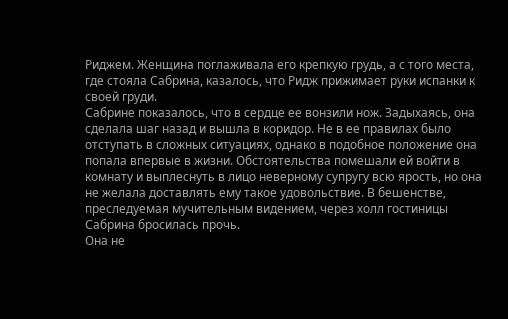Риджем. Женщина поглаживала его крепкую грудь, а с того места, где стояла Сабрина, казалось, что Ридж прижимает руки испанки к своей груди.
Сабрине показалось, что в сердце ее вонзили нож. Задыхаясь, она сделала шаг назад и вышла в коридор. Не в ее правилах было отступать в сложных ситуациях, однако в подобное положение она попала впервые в жизни. Обстоятельства помешали ей войти в комнату и выплеснуть в лицо неверному супругу всю ярость, но она не желала доставлять ему такое удовольствие. В бешенстве, преследуемая мучительным видением, через холл гостиницы Сабрина бросилась прочь.
Она не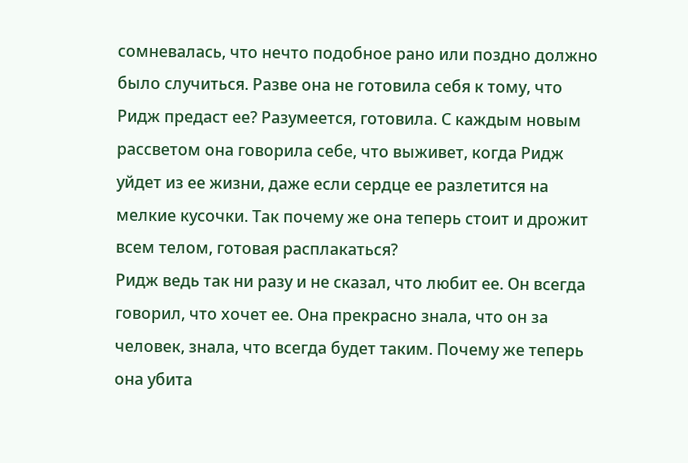сомневалась, что нечто подобное рано или поздно должно было случиться. Разве она не готовила себя к тому, что Ридж предаст ее? Разумеется, готовила. С каждым новым рассветом она говорила себе, что выживет, когда Ридж уйдет из ее жизни, даже если сердце ее разлетится на мелкие кусочки. Так почему же она теперь стоит и дрожит всем телом, готовая расплакаться?
Ридж ведь так ни разу и не сказал, что любит ее. Он всегда говорил, что хочет ее. Она прекрасно знала, что он за человек, знала, что всегда будет таким. Почему же теперь она убита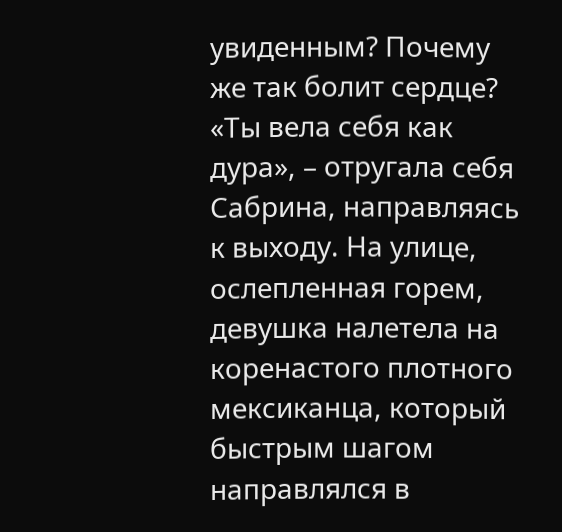увиденным? Почему же так болит сердце?
«Ты вела себя как дура», – отругала себя Сабрина, направляясь к выходу. На улице, ослепленная горем, девушка налетела на коренастого плотного мексиканца, который быстрым шагом направлялся в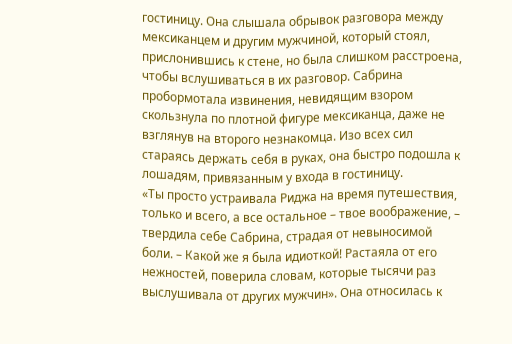гостиницу. Она слышала обрывок разговора между мексиканцем и другим мужчиной, который стоял, прислонившись к стене, но была слишком расстроена, чтобы вслушиваться в их разговор. Сабрина пробормотала извинения, невидящим взором скользнула по плотной фигуре мексиканца, даже не взглянув на второго незнакомца. Изо всех сил стараясь держать себя в руках, она быстро подошла к лошадям, привязанным у входа в гостиницу.
«Ты просто устраивала Риджа на время путешествия, только и всего, а все остальное – твое воображение, – твердила себе Сабрина, страдая от невыносимой боли. – Какой же я была идиоткой! Растаяла от его нежностей, поверила словам, которые тысячи раз выслушивала от других мужчин». Она относилась к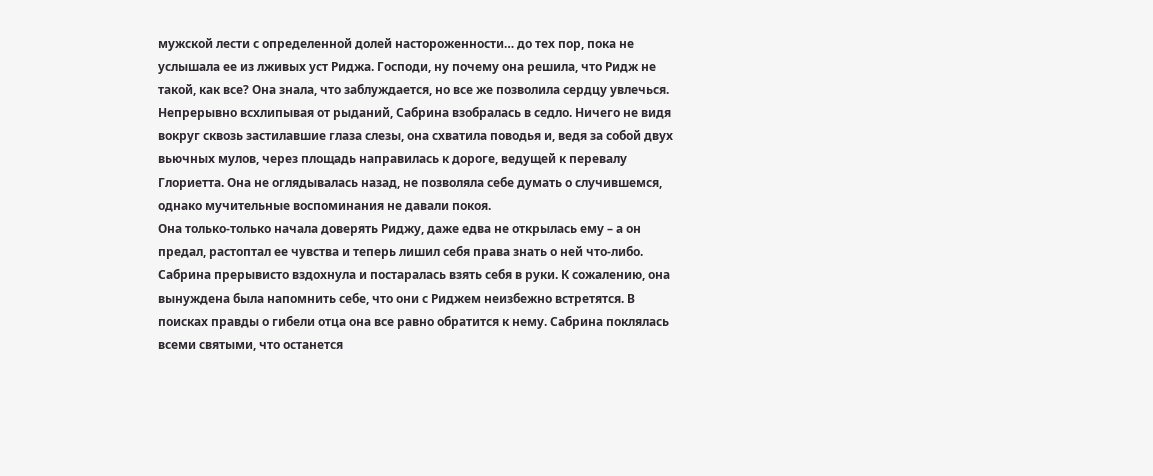мужской лести с определенной долей настороженности… до тех пор, пока не услышала ее из лживых уст Риджа. Господи, ну почему она решила, что Ридж не такой, как все? Она знала, что заблуждается, но все же позволила сердцу увлечься.
Непрерывно всхлипывая от рыданий, Сабрина взобралась в седло. Ничего не видя вокруг сквозь застилавшие глаза слезы, она схватила поводья и, ведя за собой двух вьючных мулов, через площадь направилась к дороге, ведущей к перевалу Глориетта. Она не оглядывалась назад, не позволяла себе думать о случившемся, однако мучительные воспоминания не давали покоя.
Она только-только начала доверять Риджу, даже едва не открылась ему – а он предал, растоптал ее чувства и теперь лишил себя права знать о ней что-либо.
Сабрина прерывисто вздохнула и постаралась взять себя в руки. К сожалению, она вынуждена была напомнить себе, что они с Риджем неизбежно встретятся. В поисках правды о гибели отца она все равно обратится к нему. Сабрина поклялась всеми святыми, что останется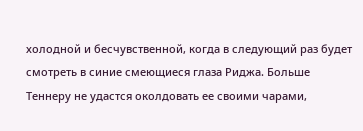холодной и бесчувственной, когда в следующий раз будет смотреть в синие смеющиеся глаза Риджа. Больше Теннеру не удастся околдовать ее своими чарами,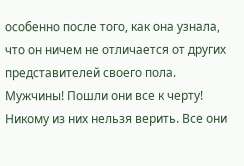особенно после того, как она узнала, что он ничем не отличается от других представителей своего пола. Мужчины! Пошли они все к черту! Никому из них нельзя верить. Все они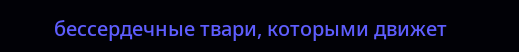бессердечные твари, которыми движет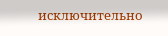исключительно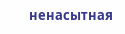ненасытная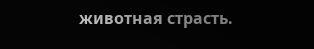животная страсть.